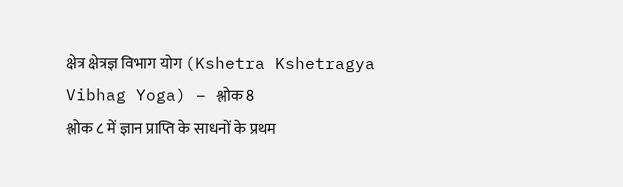क्षेत्र क्षेत्रज्ञ विभाग योग (Kshetra Kshetragya Vibhag Yoga) – श्लोक 8
श्लोक ८ में ज्ञान प्राप्ति के साधनों के प्रथम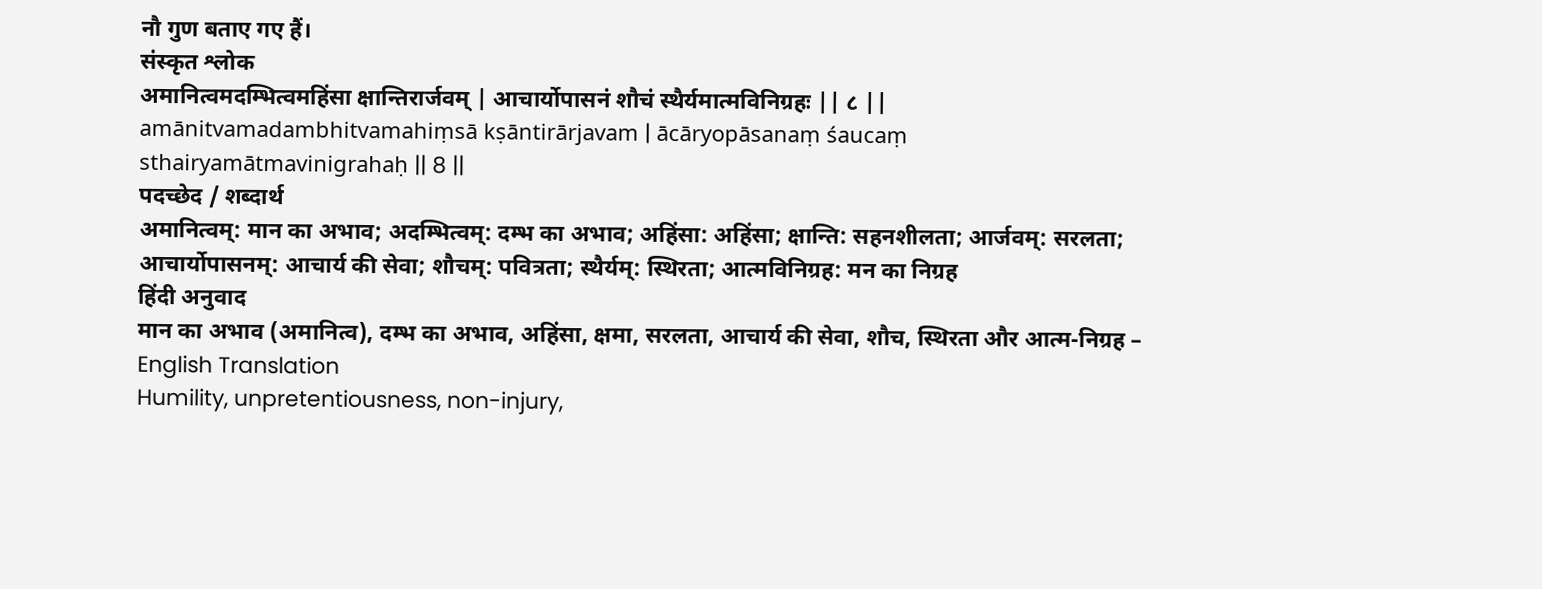नौ गुण बताए गए हैं।
संस्कृत श्लोक
अमानित्वमदम्भित्वमहिंसा क्षान्तिरार्जवम् | आचार्योपासनं शौचं स्थैर्यमात्मविनिग्रहः || ८ ||
amānitvamadambhitvamahiṃsā kṣāntirārjavam | ācāryopāsanaṃ śaucaṃ sthairyamātmavinigrahaḥ || 8 ||
पदच्छेद / शब्दार्थ
अमानित्वम्: मान का अभाव; अदम्भित्वम्: दम्भ का अभाव; अहिंसा: अहिंसा; क्षान्ति: सहनशीलता; आर्जवम्: सरलता; आचार्योपासनम्: आचार्य की सेवा; शौचम्: पवित्रता; स्थैर्यम्: स्थिरता; आत्मविनिग्रह: मन का निग्रह
हिंदी अनुवाद
मान का अभाव (अमानित्व), दम्भ का अभाव, अहिंसा, क्षमा, सरलता, आचार्य की सेवा, शौच, स्थिरता और आत्म-निग्रह –
English Translation
Humility, unpretentiousness, non-injury,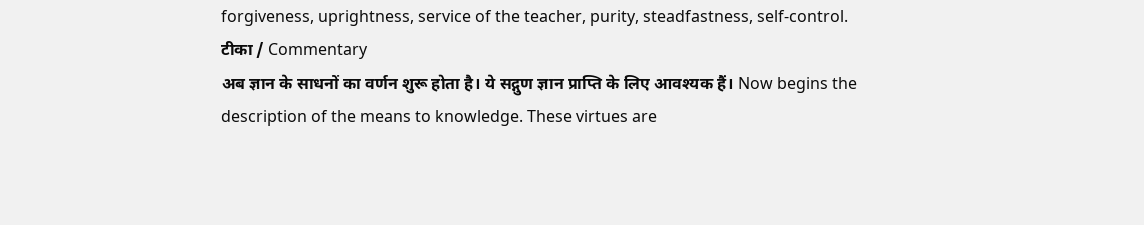forgiveness, uprightness, service of the teacher, purity, steadfastness, self-control.
टीका / Commentary
अब ज्ञान के साधनों का वर्णन शुरू होता है। ये सद्गुण ज्ञान प्राप्ति के लिए आवश्यक हैं। Now begins the description of the means to knowledge. These virtues are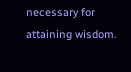necessary for attaining wisdom.